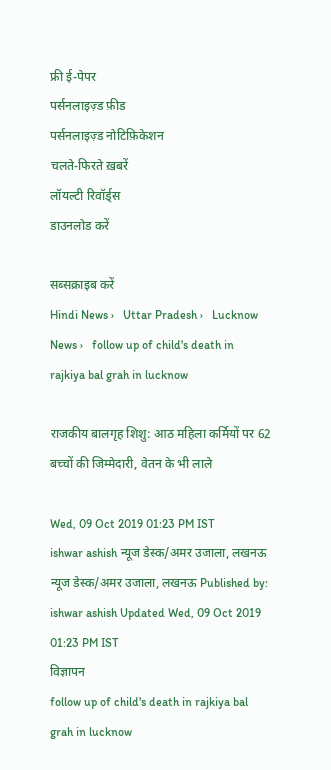फ्री ई-पेपर
पर्सनलाइज़्ड फ़ीड
पर्सनलाइज़्ड नोटिफ़िकेशन
चलते-फिरते ख़बरें
लॉयल्टी रिवॉर्ड्स
डाउनलोड करें

सब्सक्राइब करें
Hindi News ›   Uttar Pradesh ›   Lucknow News ›   follow up of child's death in rajkiya bal grah in lucknow

राजकीय बालगृह शिशु: आठ महिला कर्मियों पर 62 बच्चों की जिम्मेदारी, वेतन के भी लाले

Wed, 09 Oct 2019 01:23 PM IST
ishwar ashish न्यूज डेस्क/अमर उजाला, लखनऊ
न्यूज डेस्क/अमर उजाला, लखनऊ Published by: ishwar ashish Updated Wed, 09 Oct 2019 01:23 PM IST
विज्ञापन
follow up of child's death in rajkiya bal grah in lucknow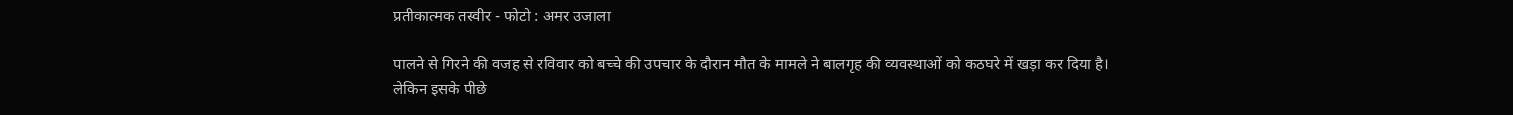प्रतीकात्मक तस्वीर - फोटो : अमर उजाला

पालने से गिरने की वजह से रविवार को बच्चे की उपचार के दौरान मौत के मामले ने बालगृह की व्यवस्थाओं को कठघरे में खड़ा कर दिया है। लेकिन इसके पीछे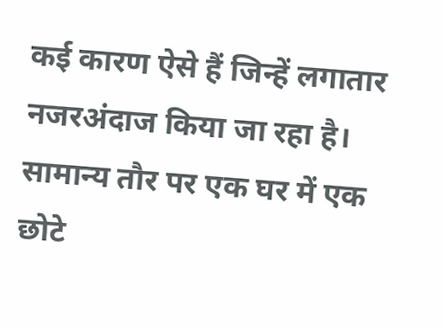कई कारण ऐसे हैं जिन्हें लगातार नजरअंदाज किया जा रहा है। सामान्य तौर पर एक घर में एक छोटे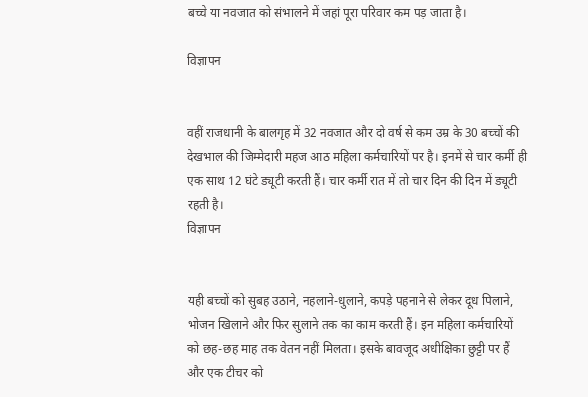बच्चे या नवजात को संभालने में जहां पूरा परिवार कम पड़ जाता है।

विज्ञापन


वहीं राजधानी के बालगृह में 32 नवजात और दो वर्ष से कम उम्र के 30 बच्चों की देखभाल की जिम्मेदारी महज आठ महिला कर्मचारियों पर है। इनमें से चार कर्मी ही एक साथ 12 घंटे ड्यूटी करती हैं। चार कर्मी रात में तो चार दिन की दिन में ड्यूटी रहती है।
विज्ञापन


यही बच्चों को सुबह उठाने, नहलाने-धुलाने, कपड़े पहनाने से लेकर दूध पिलाने, भोजन खिलाने और फिर सुलाने तक का काम करती हैं। इन महिला कर्मचारियों को छह-छह माह तक वेतन नहीं मिलता। इसके बावजूद अधीक्षिका छुट्टी पर हैं और एक टीचर को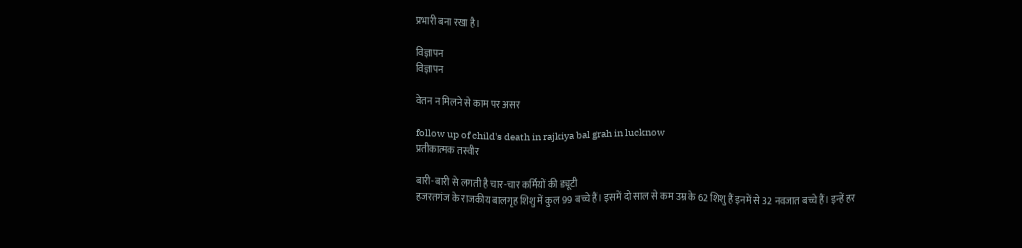प्रभारी बना रखा है।

विज्ञापन
विज्ञापन

वेतन न मिलने से काम पर असर

follow up of child's death in rajkiya bal grah in lucknow
प्रतीकात्मक तस्वीर

बारी-बारी से लगती है चार-चार कर्मियों की ड्यूटी
हजरतगंज के राजकीय बालगृह शिशु में कुल 99 बच्चे हैं। इसमें दो साल से कम उम्र के 62 शिशु हैं इनमें से 32 नवजात बच्चे हैं। इन्हें हर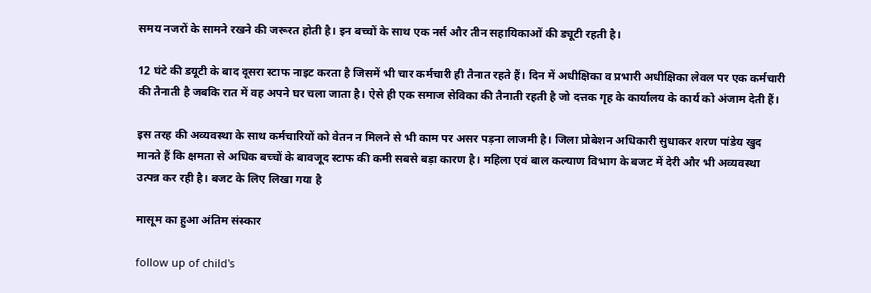समय नजरों के सामने रखने की जरूरत होती है। इन बच्चों के साथ एक नर्स और तीन सहायिकाओं की ड्यूटी रहती है।

12 घंटे की डयूटी के बाद दूसरा स्टाफ नाइट करता है जिसमें भी चार कर्मचारी ही तैनात रहते हैं। दिन में अधीक्षिका व प्रभारी अधीक्षिका लेवल पर एक कर्मचारी की तैनाती है जबकि रात में वह अपने घर चला जाता है। ऐसे ही एक समाज सेविका की तैनाती रहती है जो दत्तक गृह के कार्यालय के कार्य को अंजाम देती हैं।

इस तरह की अव्यवस्था के साथ कर्मचारियों को वेतन न मिलने से भी काम पर असर पड़ना लाजमी है। जिला प्रोबेशन अधिकारी सुधाकर शरण पांडेय खुद मानते हैं कि क्षमता से अधिक बच्चों के बावजूद स्टाफ की कमी सबसे बड़ा कारण है। महिला एवं बाल कल्याण विभाग के बजट में देरी और भी अव्यवस्था उत्पन्न कर रही है। बजट के लिए लिखा गया है

मासूम का हुआ अंतिम संस्कार

follow up of child's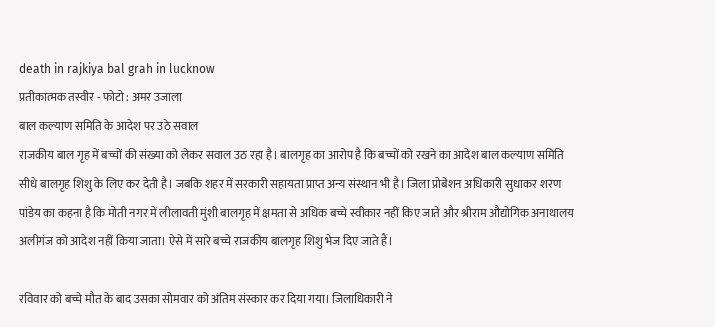death in rajkiya bal grah in lucknow
प्रतीकात्मक तस्वीर - फोटो : अमर उजाला
बाल कल्याण समिति के आदेश पर उठे सवाल
राजकीय बाल गृह में बच्चों की संख्या को लेकर सवाल उठ रहा है। बालगृह का आरोप है कि बच्चों को रखने का आदेश बाल कल्याण समिति सीधे बालगृह शिशु के लिए कर देती है। जबकि शहर में सरकारी सहायता प्राप्त अन्य संस्थान भी है। जिला प्रोबेशन अधिकारी सुधाकर शरण पांडेय का कहना है कि मोती नगर में लीलावती मुंशी बालगृह में क्षमता से अधिक बच्चे स्वीकार नहीं किए जाते और श्रीराम औद्योगिक अनाथालय अलीगंज को आदेश नहीं किया जाता। ऐसे में सारे बच्चे राजकीय बालगृह शिशु भेज दिए जाते हैं।

रविवार को बच्चे मौत के बाद उसका सोमवार को अंतिम संस्कार कर दिया गया। जिलाधिकारी ने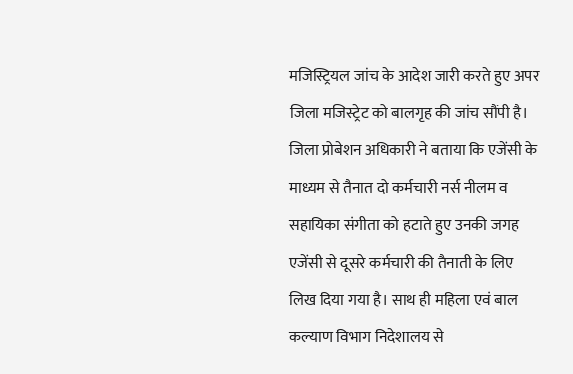मजिस्ट्रियल जांच के आदेश जारी करते हुए अपर जिला मजिस्ट्रेट को बालगृह की जांच सौंपी है। जिला प्रोबेशन अधिकारी ने बताया कि एजेंसी के माध्यम से तैनात दो कर्मचारी नर्स नीलम व सहायिका संगीता को हटाते हुए उनकी जगह एजेंसी से दूसरे कर्मचारी की तैनाती के लिए लिख दिया गया है। साथ ही महिला एवं बाल कल्याण विभाग निदेशालय से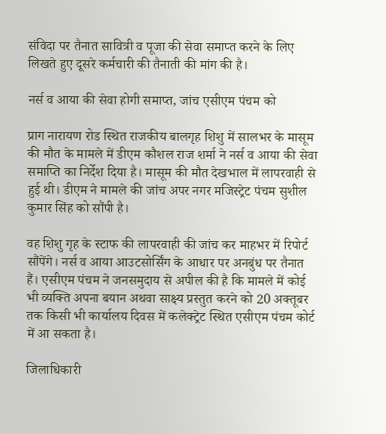संविदा पर तैनात सावित्री व पूजा की सेवा समाप्त करने के लिए लिखते हुए दूसरे कर्मचारी की तैनाती की मांग की है।

नर्स व आया की सेवा होगी समाप्त, जांच एसीएम पंचम को

प्राग नारायण रोड स्थित राजकीय बालगृह शिशु में सालभर के मासूम की मौत के मामले में डीएम कौशल राज शर्मा ने नर्स व आया की सेवा समाप्ति का निर्देश दिया है। मासूम की मौत देखभाल में लापरवाही से हुई थी। डीएम ने मामले की जांच अपर नगर मजिस्ट्रेट पंचम सुशील कुमार सिंह को सौंपी है।

वह शिशु गृह के स्टाफ की लापरवाही की जांच कर माहभर में रिपोर्ट सौंपेंगे। नर्स व आया आउटसोर्सिंग के आधार पर अनबुंध पर तैनात हैं। एसीएम पंचम ने जनसमुदाय से अपील की है कि मामले में कोई भी व्यक्ति अपना बयान अथवा साक्ष्य प्रस्तुत करने को 20 अक्तूबर तक किसी भी कार्यालय दिवस में कलेक्ट्रेट स्थित एसीएम पंचम कोर्ट में आ सकता है।

जिलाधिकारी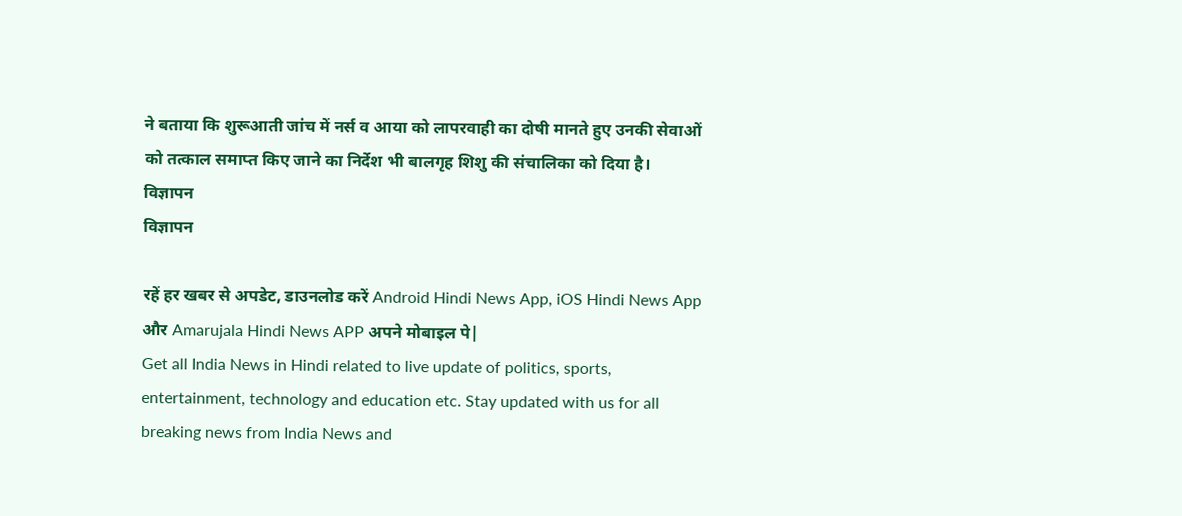ने बताया कि शुरूआती जांच में नर्स व आया को लापरवाही का दोषी मानते हुए उनकी सेवाओं को तत्काल समाप्त किए जाने का निर्देश भी बालगृह शिशु की संचालिका को दिया है।
विज्ञापन
विज्ञापन

रहें हर खबर से अपडेट, डाउनलोड करें Android Hindi News App, iOS Hindi News App और Amarujala Hindi News APP अपने मोबाइल पे|
Get all India News in Hindi related to live update of politics, sports, entertainment, technology and education etc. Stay updated with us for all breaking news from India News and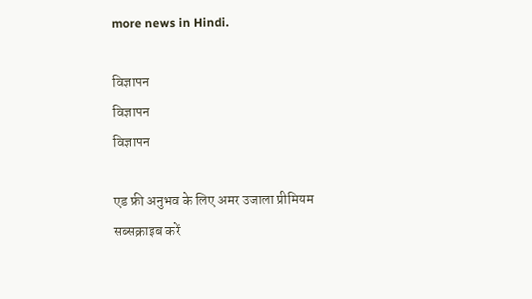more news in Hindi.

विज्ञापन
विज्ञापन
विज्ञापन

एड फ्री अनुभव के लिए अमर उजाला प्रीमियम सब्सक्राइब करें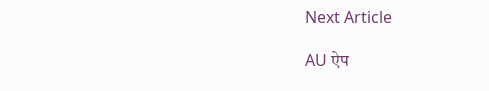Next Article

AU ऐप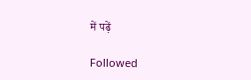में पढ़ें

Followed